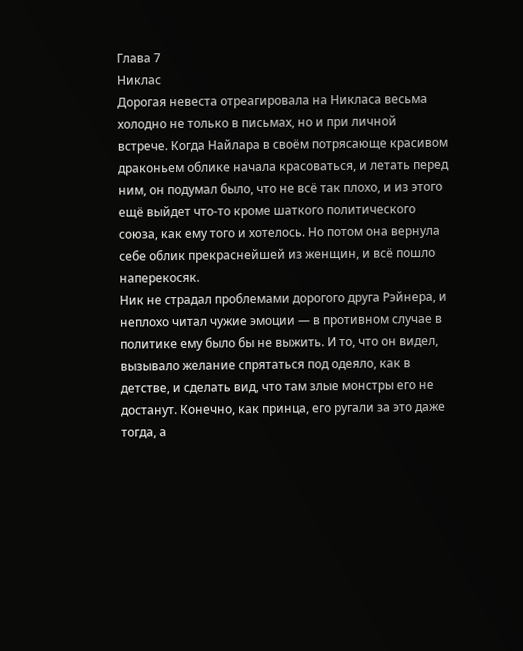Глава 7
Никлас
Дорогая невеста отреагировала на Никласа весьма холодно не только в письмах, но и при личной встрече. Когда Найлара в своём потрясающе красивом драконьем облике начала красоваться, и летать перед ним, он подумал было, что не всё так плохо, и из этого ещё выйдет что-то кроме шаткого политического союза, как ему того и хотелось. Но потом она вернула себе облик прекраснейшей из женщин, и всё пошло наперекосяк.
Ник не страдал проблемами дорогого друга Рэйнера, и неплохо читал чужие эмоции — в противном случае в политике ему было бы не выжить. И то, что он видел, вызывало желание спрятаться под одеяло, как в детстве, и сделать вид, что там злые монстры его не достанут. Конечно, как принца, его ругали за это даже тогда, а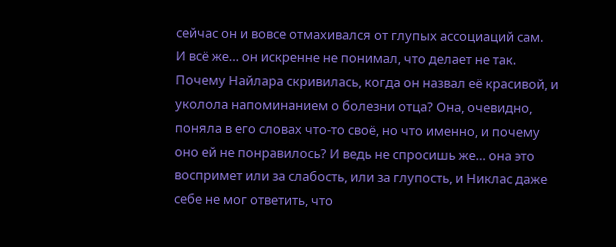сейчас он и вовсе отмахивался от глупых ассоциаций сам.
И всё же… он искренне не понимал, что делает не так. Почему Найлара скривилась, когда он назвал её красивой, и уколола напоминанием о болезни отца? Она, очевидно, поняла в его словах что-то своё, но что именно, и почему оно ей не понравилось? И ведь не спросишь же… она это воспримет или за слабость, или за глупость, и Никлас даже себе не мог ответить, что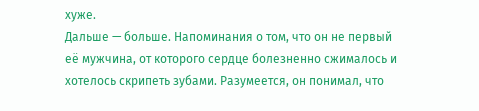хуже.
Дальше — больше. Напоминания о том, что он не первый её мужчина, от которого сердце болезненно сжималось и хотелось скрипеть зубами. Разумеется, он понимал, что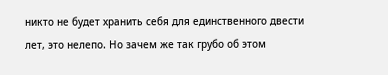никто не будет хранить себя для единственного двести лет, это нелепо. Но зачем же так грубо об этом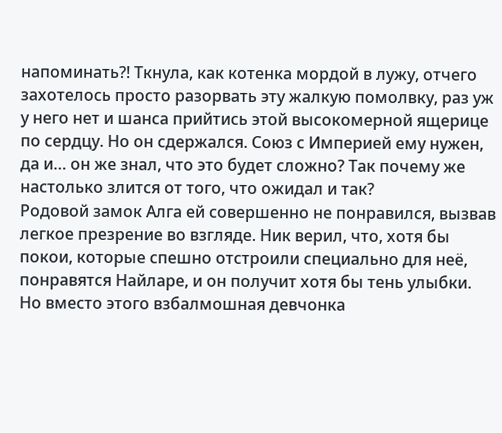напоминать?! Ткнула, как котенка мордой в лужу, отчего захотелось просто разорвать эту жалкую помолвку, раз уж у него нет и шанса прийтись этой высокомерной ящерице по сердцу. Но он сдержался. Союз с Империей ему нужен, да и… он же знал, что это будет сложно? Так почему же настолько злится от того, что ожидал и так?
Родовой замок Алга ей совершенно не понравился, вызвав легкое презрение во взгляде. Ник верил, что, хотя бы покои, которые спешно отстроили специально для неё, понравятся Найларе, и он получит хотя бы тень улыбки. Но вместо этого взбалмошная девчонка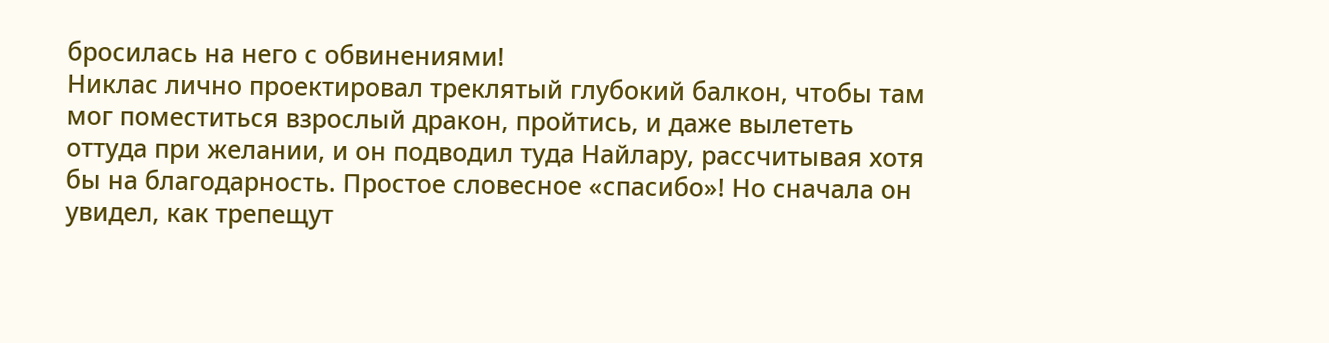бросилась на него с обвинениями!
Никлас лично проектировал треклятый глубокий балкон, чтобы там мог поместиться взрослый дракон, пройтись, и даже вылететь оттуда при желании, и он подводил туда Найлару, рассчитывая хотя бы на благодарность. Простое словесное «спасибо»! Но сначала он увидел, как трепещут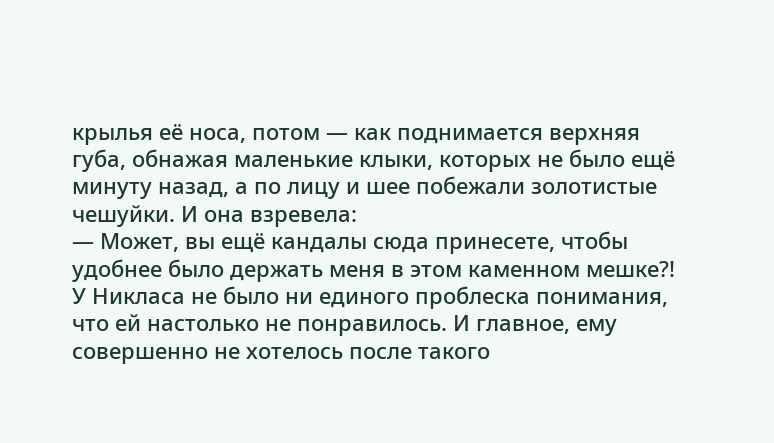крылья её носа, потом — как поднимается верхняя губа, обнажая маленькие клыки, которых не было ещё минуту назад, а по лицу и шее побежали золотистые чешуйки. И она взревела:
— Может, вы ещё кандалы сюда принесете, чтобы удобнее было держать меня в этом каменном мешке?!
У Никласа не было ни единого проблеска понимания, что ей настолько не понравилось. И главное, ему совершенно не хотелось после такого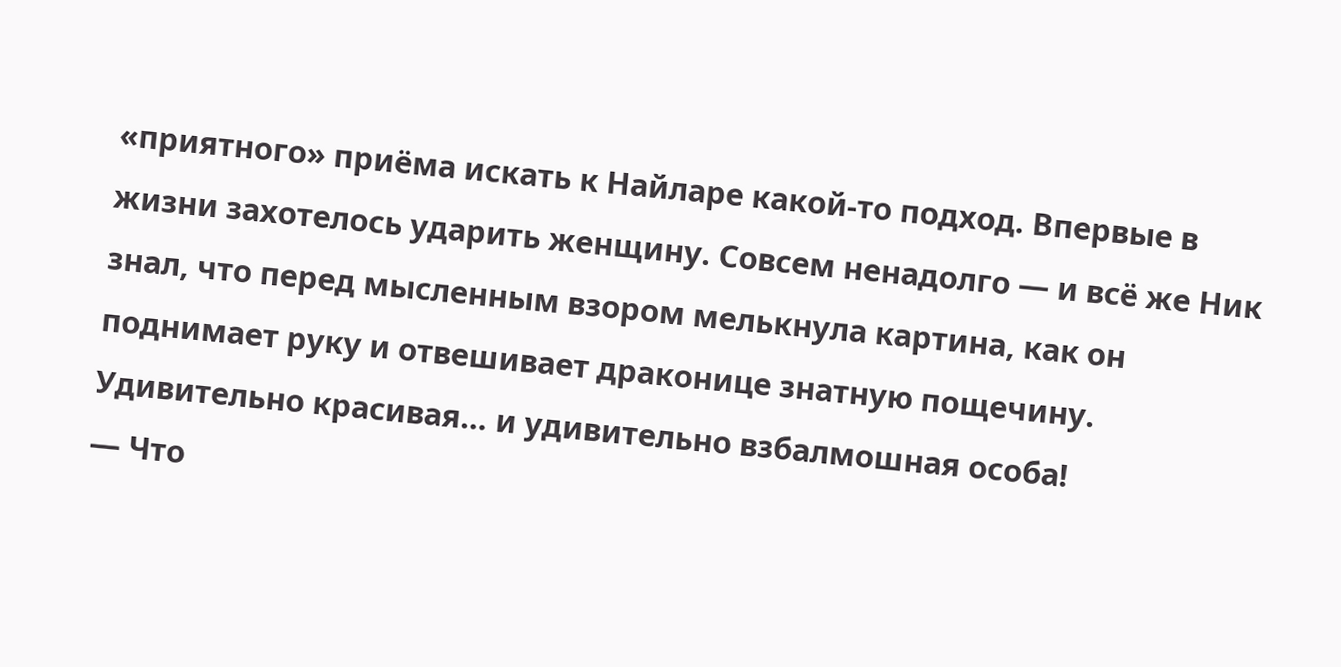«приятного» приёма искать к Найларе какой-то подход. Впервые в жизни захотелось ударить женщину. Совсем ненадолго — и всё же Ник знал, что перед мысленным взором мелькнула картина, как он поднимает руку и отвешивает драконице знатную пощечину. Удивительно красивая… и удивительно взбалмошная особа!
— Что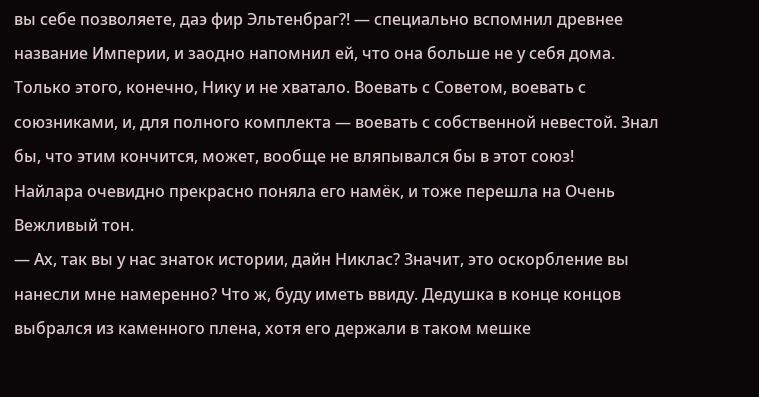вы себе позволяете, даэ фир Эльтенбраг?! — специально вспомнил древнее название Империи, и заодно напомнил ей, что она больше не у себя дома.
Только этого, конечно, Нику и не хватало. Воевать с Советом, воевать с союзниками, и, для полного комплекта — воевать с собственной невестой. Знал бы, что этим кончится, может, вообще не вляпывался бы в этот союз!
Найлара очевидно прекрасно поняла его намёк, и тоже перешла на Очень Вежливый тон.
— Ах, так вы у нас знаток истории, дайн Никлас? Значит, это оскорбление вы нанесли мне намеренно? Что ж, буду иметь ввиду. Дедушка в конце концов выбрался из каменного плена, хотя его держали в таком мешке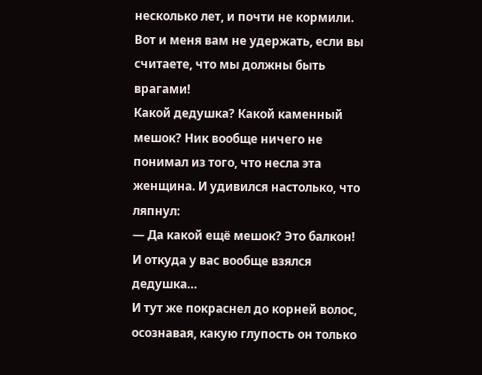несколько лет, и почти не кормили. Вот и меня вам не удержать, если вы считаете, что мы должны быть врагами!
Какой дедушка? Какой каменный мешок? Ник вообще ничего не понимал из того, что несла эта женщина. И удивился настолько, что ляпнул:
— Да какой ещё мешок? Это балкон! И откуда у вас вообще взялся дедушка…
И тут же покраснел до корней волос, осознавая, какую глупость он только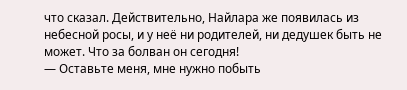что сказал. Действительно, Найлара же появилась из небесной росы, и у неё ни родителей, ни дедушек быть не может. Что за болван он сегодня!
— Оставьте меня, мне нужно побыть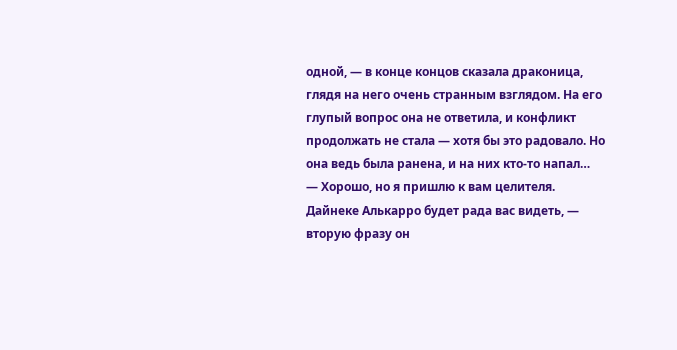одной, — в конце концов сказала драконица, глядя на него очень странным взглядом. На его глупый вопрос она не ответила, и конфликт продолжать не стала — хотя бы это радовало. Но она ведь была ранена, и на них кто-то напал…
— Хорошо, но я пришлю к вам целителя. Дайнеке Алькарро будет рада вас видеть, — вторую фразу он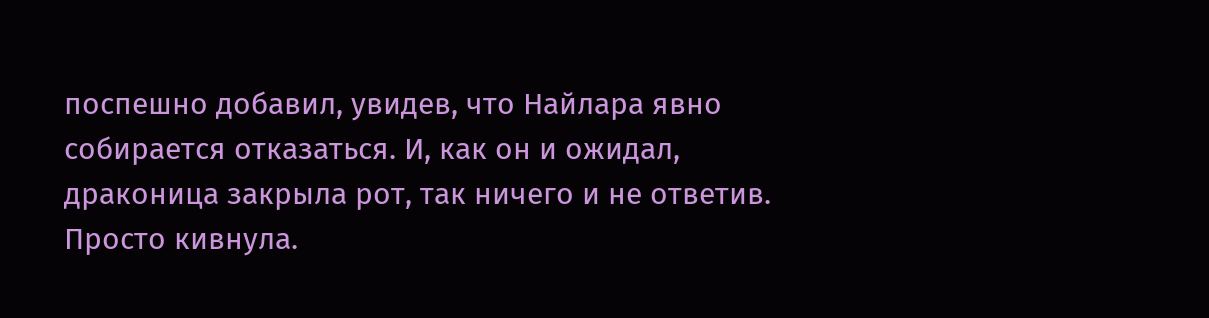поспешно добавил, увидев, что Найлара явно собирается отказаться. И, как он и ожидал, драконица закрыла рот, так ничего и не ответив. Просто кивнула.